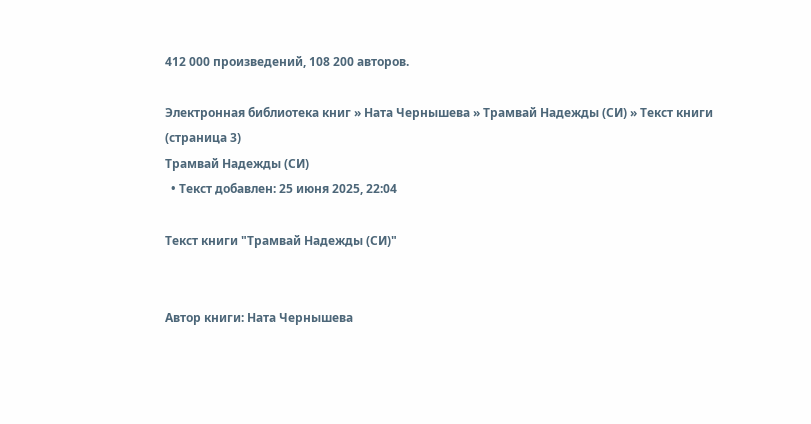412 000 произведений, 108 200 авторов.

Электронная библиотека книг » Ната Чернышева » Трамвай Надежды (СИ) » Текст книги (страница 3)
Трамвай Надежды (СИ)
  • Текст добавлен: 25 июня 2025, 22:04

Текст книги "Трамвай Надежды (СИ)"


Автор книги: Ната Чернышева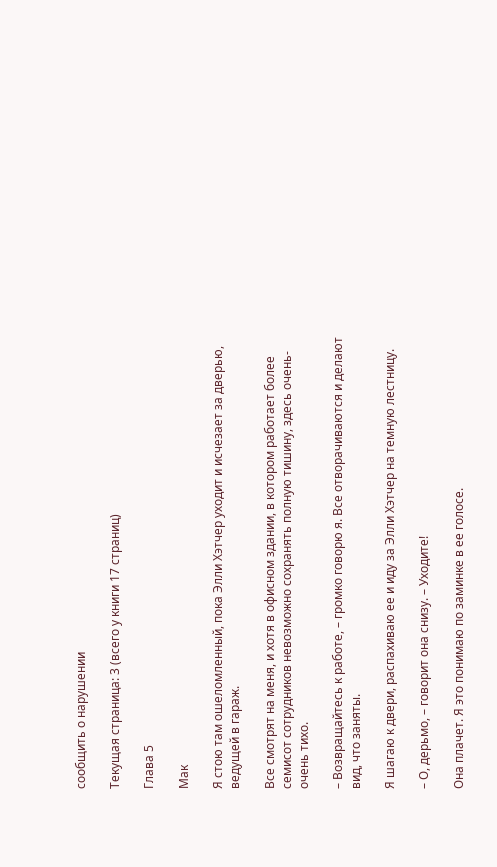сообщить о нарушении

Текущая страница: 3 (всего у книги 17 страниц)

Глава 5

Мак

Я стою там ошеломленный, пока Элли Хэтчер уходит и исчезает за дверью, ведущей в гараж.

Все смотрят на меня, и хотя в офисном здании, в котором работает более семисот сотрудников невозможно сохранять полную тишину, здесь очень-очень тихо.

– Возвращайтесь к работе, – громко говорю я. Все отворачиваются и делают вид, что заняты.

Я шагаю к двери, распахиваю ее и иду за Элли Хэтчер на темную лестницу.

– О, дерьмо, – говорит она снизу. – Уходите!

Она плачет. Я это понимаю по заминке в ее голосе.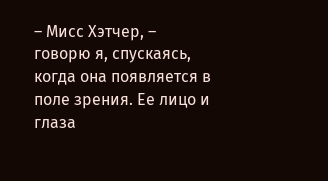– Мисс Хэтчер, – говорю я, спускаясь, когда она появляется в поле зрения. Ее лицо и глаза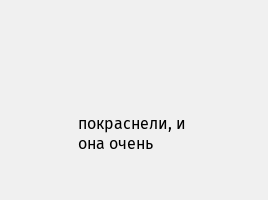покраснели, и она очень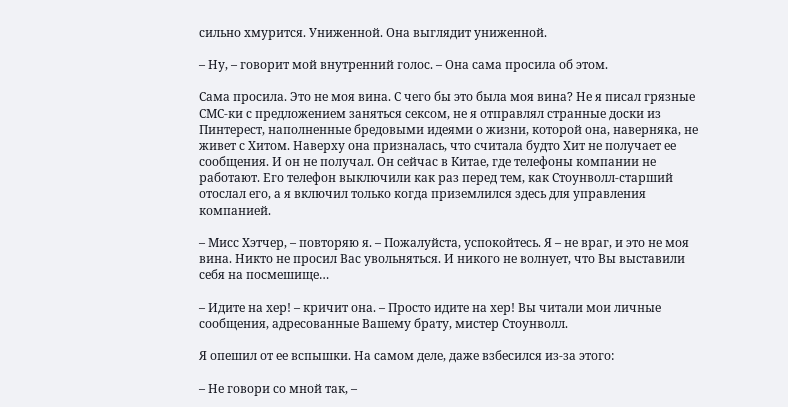сильно хмурится. Униженной. Она выглядит униженной.

– Ну, – говорит мой внутренний голос. – Она сама просила об этом.

Сама просила. Это не моя вина. С чего бы это была моя вина? Не я писал грязные СМС-ки с предложением заняться сексом, не я отправлял странные доски из Пинтерест, наполненные бредовыми идеями о жизни, которой она, наверняка, не живет с Хитом. Наверху она призналась, что считала будто Хит не получает ее сообщения. И он не получал. Он сейчас в Китае, где телефоны компании не работают. Его телефон выключили как раз перед тем, как Стоунволл-cтарший отослал его, а я включил только когда приземлился здесь для управления компанией.

– Мисс Хэтчер, – повторяю я. – Пожалуйста, успокойтесь. Я – не враг, и это не моя вина. Никто не просил Вас увольняться. И никого не волнует, что Вы выставили себя на посмешище…

– Идите на хер! – кричит она. – Просто идите на хер! Вы читали мои личные сообщения, адресованные Вашему брату, мистер Стоунволл.

Я опешил от ее вспышки. На самом деле, даже взбесился из-за этого:

– Не говори со мной так, –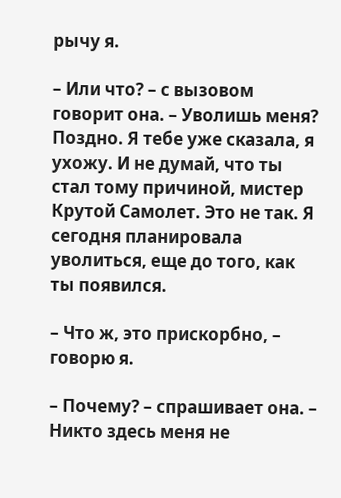рычу я.

– Или что? – с вызовом говорит она. – Уволишь меня? Поздно. Я тебе уже сказала, я ухожу. И не думай, что ты стал тому причиной, мистер Крутой Самолет. Это не так. Я сегодня планировала уволиться, еще до того, как ты появился.

– Что ж, это прискорбно, – говорю я.

– Почему? – спрашивает она. – Никто здесь меня не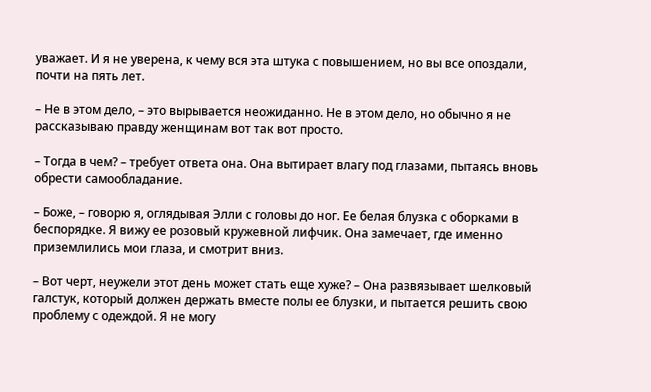уважает. И я не уверена, к чему вся эта штука с повышением, но вы все опоздали, почти на пять лет.

– Не в этом дело, – это вырывается неожиданно. Не в этом дело, но обычно я не рассказываю правду женщинам вот так вот просто.

– Тогда в чем? – требует ответа она. Она вытирает влагу под глазами, пытаясь вновь обрести самообладание.

– Боже, – говорю я, оглядывая Элли с головы до ног. Ее белая блузка с оборками в беспорядке. Я вижу ее розовый кружевной лифчик. Она замечает, где именно приземлились мои глаза, и смотрит вниз.

– Вот черт, неужели этот день может стать еще хуже? – Она развязывает шелковый галстук, который должен держать вместе полы ее блузки, и пытается решить свою проблему с одеждой. Я не могу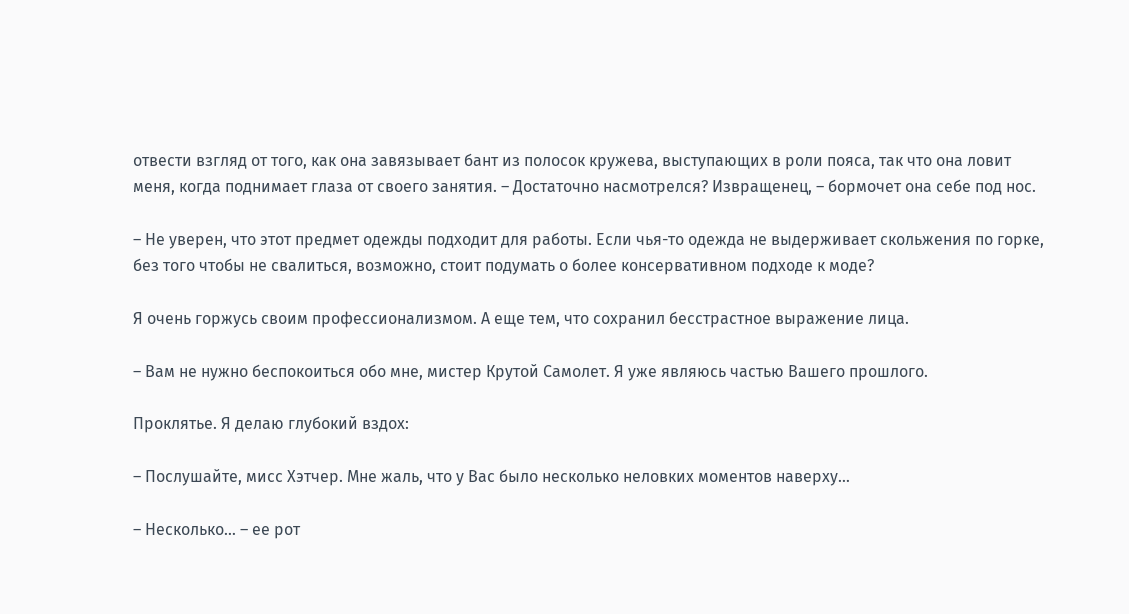отвести взгляд от того, как она завязывает бант из полосок кружева, выступающих в роли пояса, так что она ловит меня, когда поднимает глаза от своего занятия. – Достаточно насмотрелся? Извращенец, – бормочет она себе под нос.

– Не уверен, что этот предмет одежды подходит для работы. Если чья-то одежда не выдерживает скольжения по горке, без того чтобы не свалиться, возможно, стоит подумать о более консервативном подходе к моде?

Я очень горжусь своим профессионализмом. А еще тем, что сохранил бесстрастное выражение лица.

– Вам не нужно беспокоиться обо мне, мистер Крутой Самолет. Я уже являюсь частью Вашего прошлого.

Проклятье. Я делаю глубокий вздох:

– Послушайте, мисс Хэтчер. Мне жаль, что у Вас было несколько неловких моментов наверху…

– Несколько… – ее рот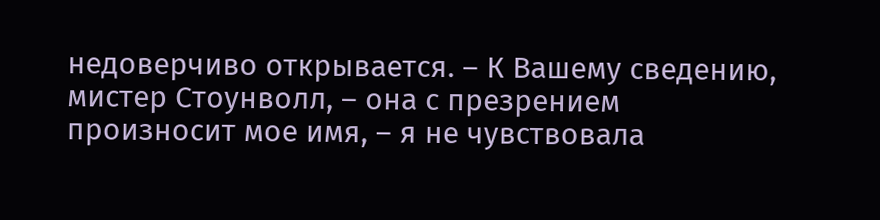недоверчиво открывается. – К Вашему сведению, мистер Стоунволл, – она с презрением произносит мое имя, – я не чувствовала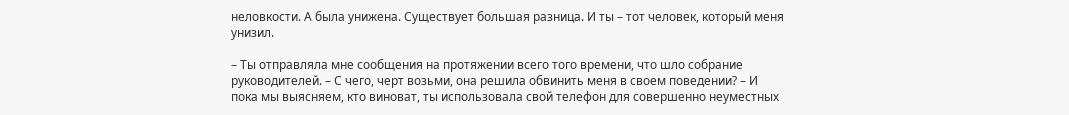неловкости. А была унижена. Существует большая разница. И ты – тот человек, который меня унизил.

– Ты отправляла мне сообщения на протяжении всего того времени, что шло собрание руководителей. – С чего, черт возьми, она решила обвинить меня в своем поведении? – И пока мы выясняем, кто виноват, ты использовала свой телефон для совершенно неуместных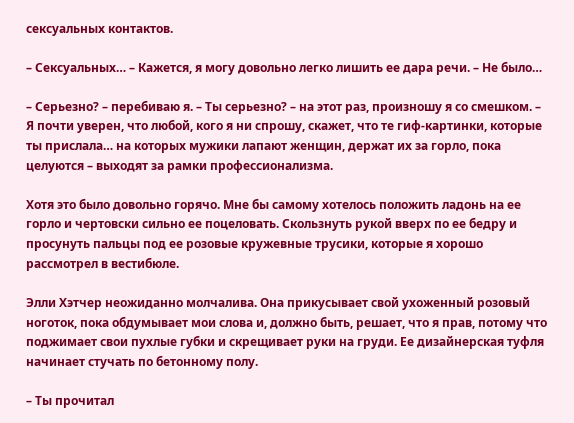сексуальных контактов.

– Сексуальных… – Кажется, я могу довольно легко лишить ее дара речи. – Не было…

– Серьезно? – перебиваю я. – Ты серьезно? – на этот раз, произношу я со смешком. – Я почти уверен, что любой, кого я ни спрошу, скажет, что те гиф-картинки, которые ты прислала… на которых мужики лапают женщин, держат их за горло, пока целуются – выходят за рамки профессионализма.

Хотя это было довольно горячо. Мне бы самому хотелось положить ладонь на ее горло и чертовски сильно ее поцеловать. Скользнуть рукой вверх по ее бедру и просунуть пальцы под ее розовые кружевные трусики, которые я хорошо рассмотрел в вестибюле.

Элли Хэтчер неожиданно молчалива. Она прикусывает свой ухоженный розовый ноготок, пока обдумывает мои слова и, должно быть, решает, что я прав, потому что поджимает свои пухлые губки и скрещивает руки на груди. Ее дизайнерская туфля начинает стучать по бетонному полу.

– Ты прочитал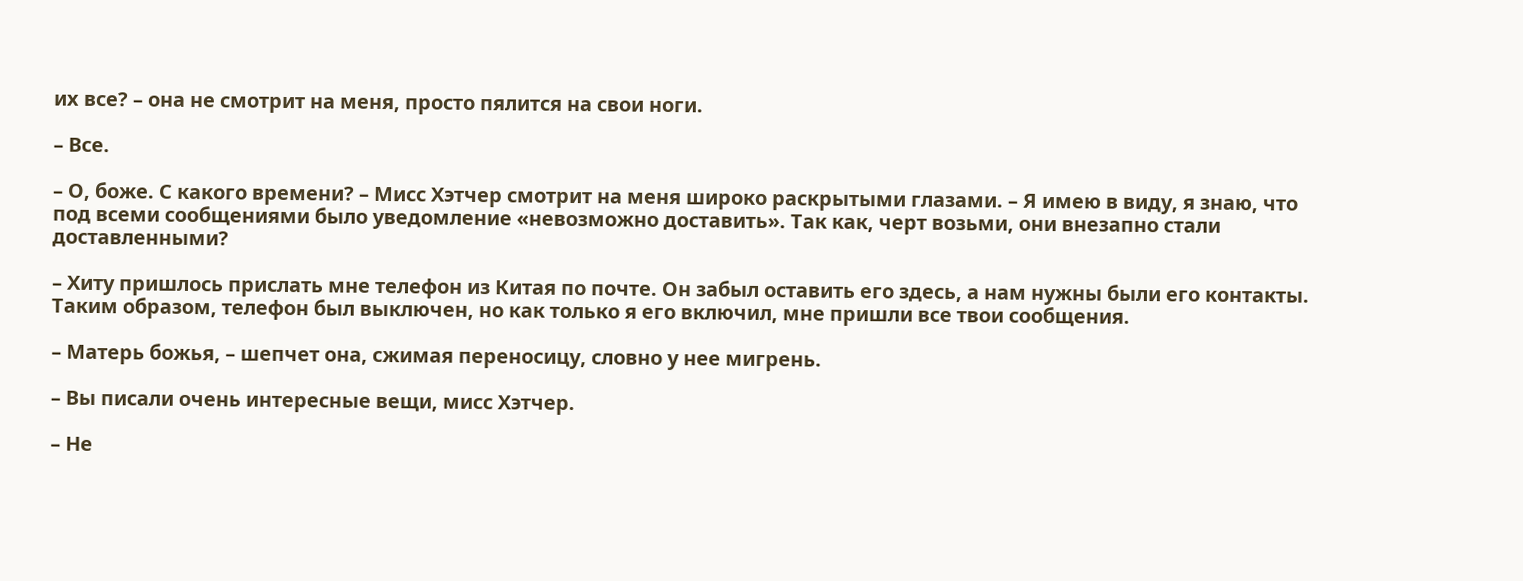их все? – она не смотрит на меня, просто пялится на свои ноги.

– Все.

– О, боже. С какого времени? – Мисс Хэтчер смотрит на меня широко раскрытыми глазами. – Я имею в виду, я знаю, что под всеми сообщениями было уведомление «невозможно доставить». Так как, черт возьми, они внезапно стали доставленными?

– Хиту пришлось прислать мне телефон из Китая по почте. Он забыл оставить его здесь, а нам нужны были его контакты. Таким образом, телефон был выключен, но как только я его включил, мне пришли все твои сообщения.

– Матерь божья, – шепчет она, сжимая переносицу, словно у нее мигрень.

– Вы писали очень интересные вещи, мисс Хэтчер.

– Не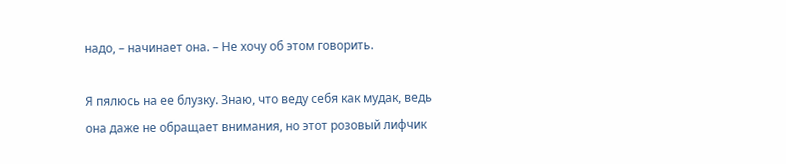надо, – начинает она. – Не хочу об этом говорить.

Я пялюсь на ее блузку. Знаю, что веду себя как мудак, ведь она даже не обращает внимания, но этот розовый лифчик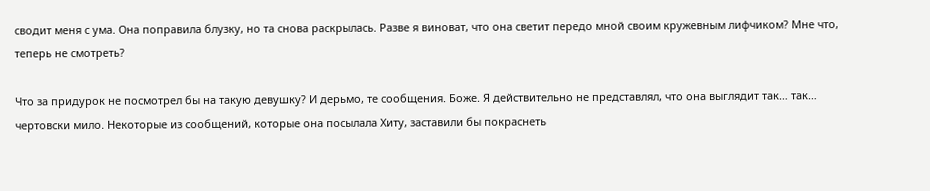сводит меня с ума. Она поправила блузку, но та снова раскрылась. Разве я виноват, что она светит передо мной своим кружевным лифчиком? Мне что, теперь не смотреть?

Что за придурок не посмотрел бы на такую девушку? И дерьмо, те сообщения. Боже. Я действительно не представлял, что она выглядит так… так… чертовски мило. Некоторые из сообщений, которые она посылала Хиту, заставили бы покраснеть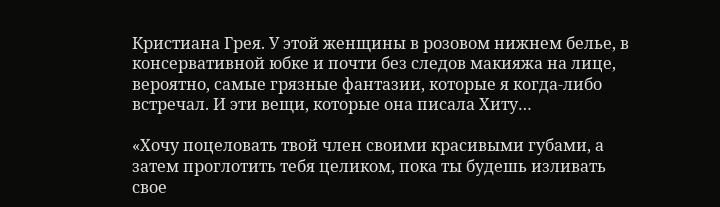Кристиана Грея. У этой женщины в розовом нижнем белье, в консервативной юбке и почти без следов макияжа на лице, вероятно, самые грязные фантазии, которые я когда-либо встречал. И эти вещи, которые она писала Хиту…

«Хочу поцеловать твой член своими красивыми губами, а затем проглотить тебя целиком, пока ты будешь изливать свое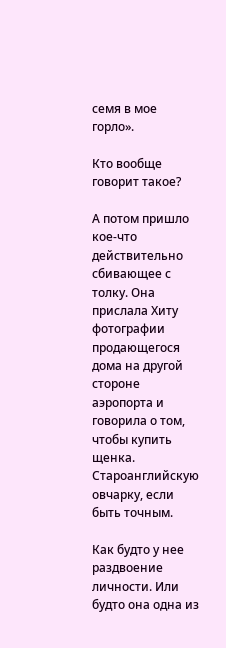семя в мое горло».

Кто вообще говорит такое?

А потом пришло кое-что действительно сбивающее с толку. Она прислала Хиту фотографии продающегося дома на другой стороне аэропорта и говорила о том, чтобы купить щенка. Староанглийскую овчарку, если быть точным.

Как будто у нее раздвоение личности. Или будто она одна из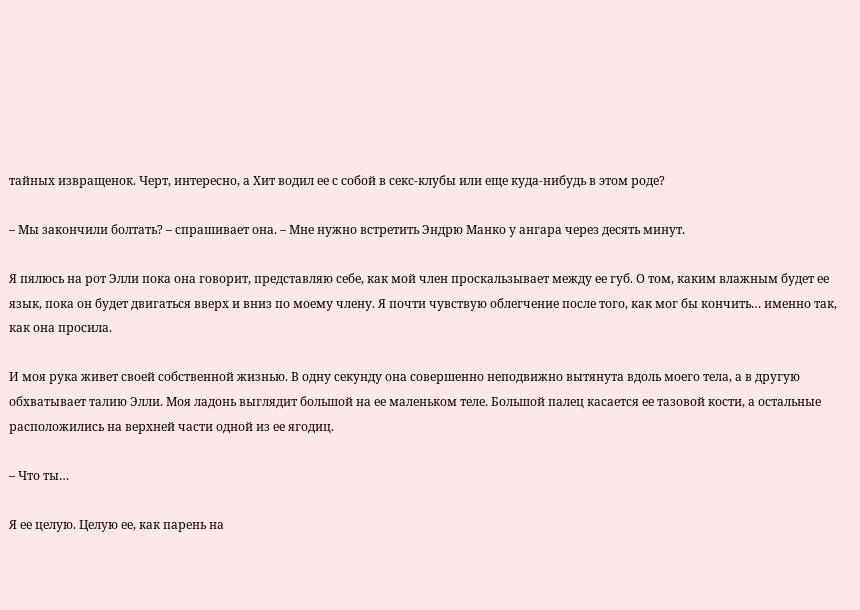тайных извращенок. Черт, интересно, а Хит водил ее с собой в секс-клубы или еще куда-нибудь в этом роде?

– Мы закончили болтать? – спрашивает она. – Мне нужно встретить Эндрю Манко у ангара через десять минут.

Я пялюсь на рот Элли пока она говорит, представляю себе, как мой член проскальзывает между ее губ. О том, каким влажным будет ее язык, пока он будет двигаться вверх и вниз по моему члену. Я почти чувствую облегчение после того, как мог бы кончить… именно так, как она просила.

И моя рука живет своей собственной жизнью. В одну секунду она совершенно неподвижно вытянута вдоль моего тела, а в другую обхватывает талию Элли. Моя ладонь выглядит большой на ее маленьком теле. Большой палец касается ее тазовой кости, а остальные расположились на верхней части одной из ее ягодиц.

– Что ты…

Я ее целую. Целую ее, как парень на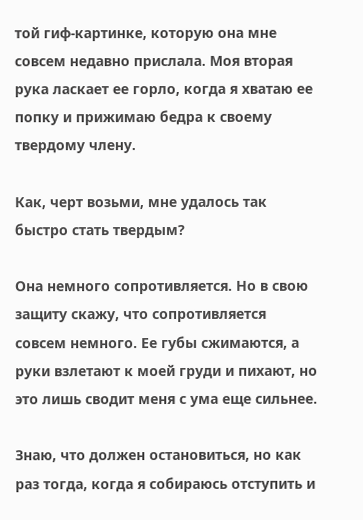той гиф-картинке, которую она мне совсем недавно прислала. Моя вторая рука ласкает ее горло, когда я хватаю ее попку и прижимаю бедра к своему твердому члену.

Как, черт возьми, мне удалось так быстро стать твердым?

Она немного сопротивляется. Но в свою защиту скажу, что сопротивляется совсем немного. Ее губы сжимаются, а руки взлетают к моей груди и пихают, но это лишь сводит меня с ума еще сильнее.

Знаю, что должен остановиться, но как раз тогда, когда я собираюсь отступить и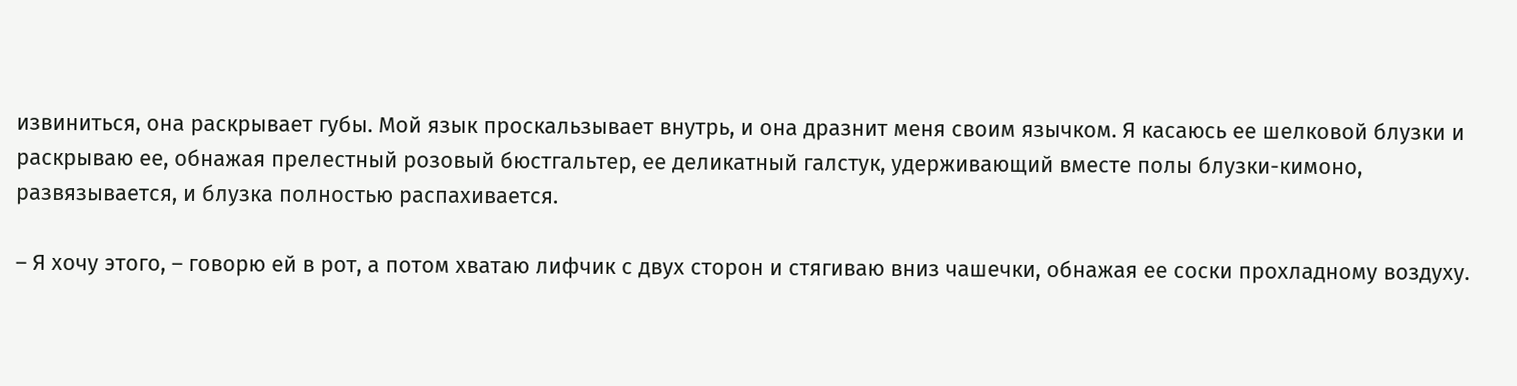извиниться, она раскрывает губы. Мой язык проскальзывает внутрь, и она дразнит меня своим язычком. Я касаюсь ее шелковой блузки и раскрываю ее, обнажая прелестный розовый бюстгальтер, ее деликатный галстук, удерживающий вместе полы блузки-кимоно, развязывается, и блузка полностью распахивается.

– Я хочу этого, – говорю ей в рот, а потом хватаю лифчик с двух сторон и стягиваю вниз чашечки, обнажая ее соски прохладному воздуху.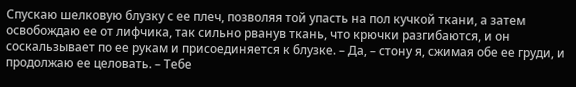Спускаю шелковую блузку с ее плеч, позволяя той упасть на пол кучкой ткани, а затем освобождаю ее от лифчика, так сильно рванув ткань, что крючки разгибаются, и он соскальзывает по ее рукам и присоединяется к блузке. – Да, – стону я, сжимая обе ее груди, и продолжаю ее целовать. – Тебе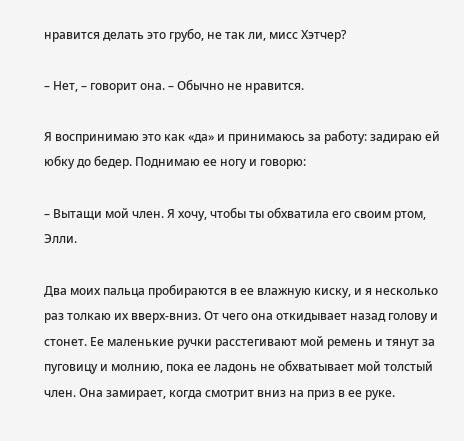нравится делать это грубо, не так ли, мисс Хэтчер?

– Нет, – говорит она. – Обычно не нравится.

Я воспринимаю это как «да» и принимаюсь за работу: задираю ей юбку до бедер. Поднимаю ее ногу и говорю:

– Вытащи мой член. Я хочу, чтобы ты обхватила его своим ртом, Элли.

Два моих пальца пробираются в ее влажную киску, и я несколько раз толкаю их вверх-вниз. От чего она откидывает назад голову и стонет. Ее маленькие ручки расстегивают мой ремень и тянут за пуговицу и молнию, пока ее ладонь не обхватывает мой толстый член. Она замирает, когда смотрит вниз на приз в ее руке.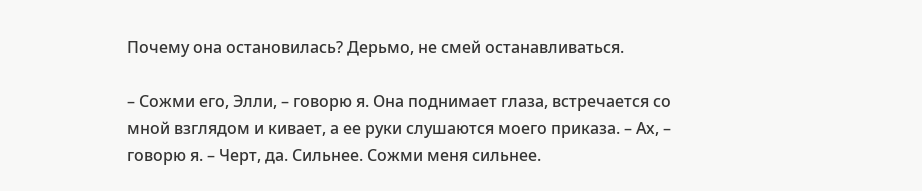Почему она остановилась? Дерьмо, не смей останавливаться.

– Сожми его, Элли, – говорю я. Она поднимает глаза, встречается со мной взглядом и кивает, а ее руки слушаются моего приказа. – Ах, – говорю я. – Черт, да. Сильнее. Сожми меня сильнее.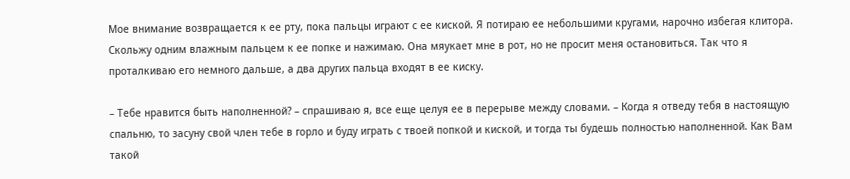Мое внимание возвращается к ее рту, пока пальцы играют с ее киской. Я потираю ее небольшими кругами, нарочно избегая клитора. Скольжу одним влажным пальцем к ее попке и нажимаю. Она мяукает мне в рот, но не просит меня остановиться. Так что я проталкиваю его немного дальше, а два других пальца входят в ее киску.

– Тебе нравится быть наполненной? – спрашиваю я, все еще целуя ее в перерыве между словами. – Когда я отведу тебя в настоящую спальню, то засуну свой член тебе в горло и буду играть с твоей попкой и киской, и тогда ты будешь полностью наполненной. Как Вам такой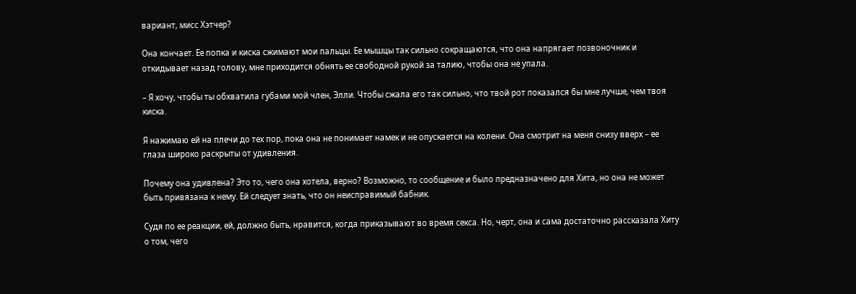вариант, мисс Хэтчер?

Она кончает. Ее попка и киска сжимают мои пальцы. Ее мышцы так сильно сокращаются, что она напрягает позвоночник и откидывает назад голову, мне приходится обнять ее свободной рукой за талию, чтобы она не упала.

– Я хочу, чтобы ты обхватила губами мой член, Элли. Чтобы сжала его так сильно, что твой рот показался бы мне лучше, чем твоя киска.

Я нажимаю ей на плечи до тех пор, пока она не понимает намек и не опускается на колени. Она смотрит на меня снизу вверх – ее глаза широко раскрыты от удивления.

Почему она удивлена? Это то, чего она хотела, верно? Возможно, то сообщение и было предназначено для Хита, но она не может быть привязана к нему. Ей следует знать, что он неисправимый бабник.

Судя по ее реакции, ей, должно быть, нравится, когда приказывают во время секса. Но, черт, она и сама достаточно рассказала Хиту о том, чего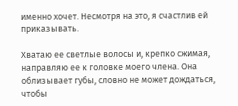именно хочет. Несмотря на это, я счастлив ей приказывать.

Хватаю ее светлые волосы и, крепко сжимая, направляю ее к головке моего члена. Она облизывает губы, словно не может дождаться, чтобы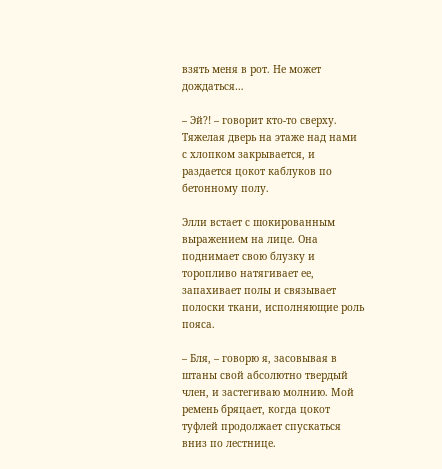взять меня в рот. Не может дождаться…

– Эй?! – говорит кто-то сверху. Тяжелая дверь на этаже над нами с хлопком закрывается, и раздается цокот каблуков по бетонному полу.

Элли встает с шокированным выражением на лице. Она поднимает свою блузку и торопливо натягивает ее, запахивает полы и связывает полоски ткани, исполняющие роль пояса.

– Бля, – говорю я, засовывая в штаны свой абсолютно твердый член, и застегиваю молнию. Мой ремень бряцает, когда цокот туфлей продолжает спускаться вниз по лестнице.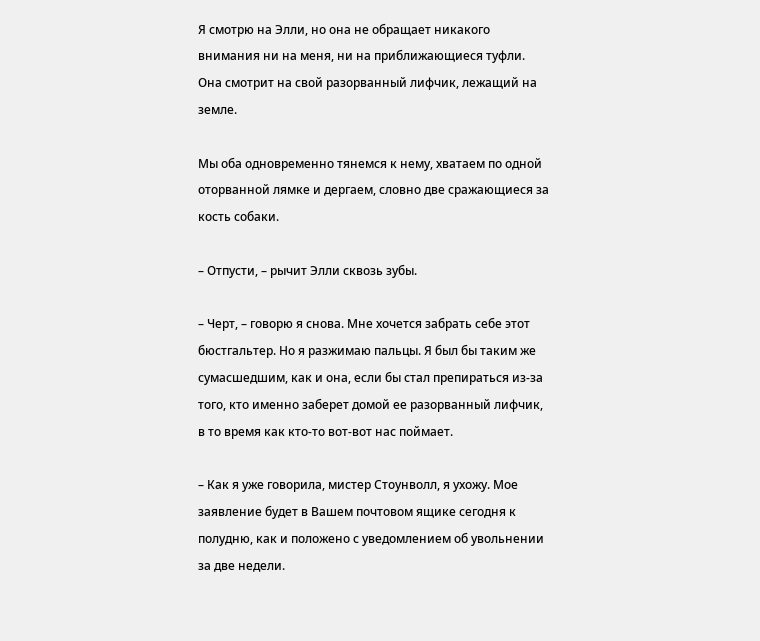Я смотрю на Элли, но она не обращает никакого внимания ни на меня, ни на приближающиеся туфли. Она смотрит на свой разорванный лифчик, лежащий на земле.

Мы оба одновременно тянемся к нему, хватаем по одной оторванной лямке и дергаем, словно две сражающиеся за кость собаки.

– Отпусти, – рычит Элли сквозь зубы.

– Черт, – говорю я снова. Мне хочется забрать себе этот бюстгальтер. Но я разжимаю пальцы. Я был бы таким же сумасшедшим, как и она, если бы стал препираться из-за того, кто именно заберет домой ее разорванный лифчик, в то время как кто-то вот-вот нас поймает.

– Как я уже говорила, мистер Стоунволл, я ухожу. Мое заявление будет в Вашем почтовом ящике сегодня к полудню, как и положено с уведомлением об увольнении за две недели.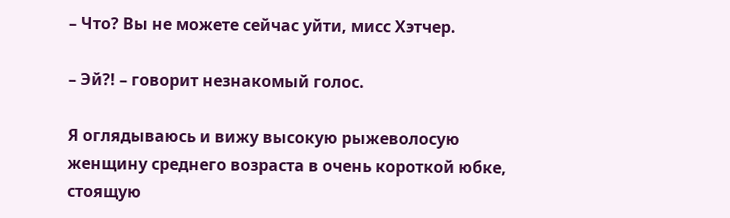– Что? Вы не можете сейчас уйти, мисс Хэтчер.

– Эй?! – говорит незнакомый голос.

Я оглядываюсь и вижу высокую рыжеволосую женщину среднего возраста в очень короткой юбке, стоящую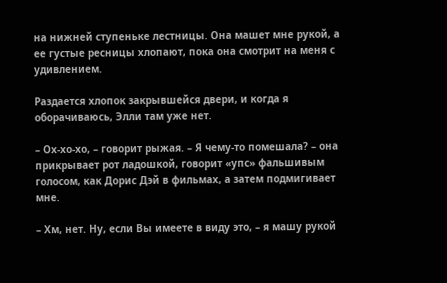на нижней ступеньке лестницы. Она машет мне рукой, а ее густые ресницы хлопают, пока она смотрит на меня с удивлением.

Раздается хлопок закрывшейся двери, и когда я оборачиваюсь, Элли там уже нет.

– Ох-хо-хо, – говорит рыжая. – Я чему-то помешала? – она прикрывает рот ладошкой, говорит «упс» фальшивым голосом, как Дорис Дэй в фильмах, а затем подмигивает мне.

– Хм, нет. Ну, если Вы имеете в виду это, – я машу рукой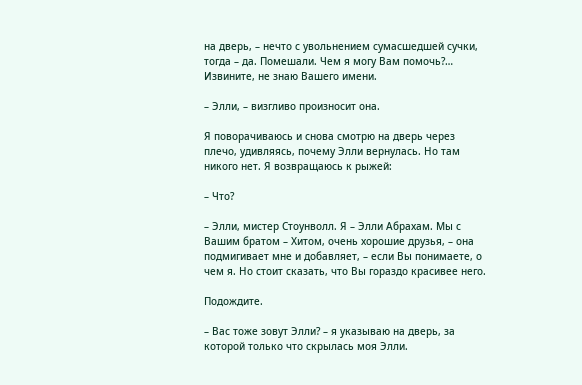на дверь, – нечто с увольнением сумасшедшей сучки, тогда – да. Помешали. Чем я могу Вам помочь?… Извините, не знаю Вашего имени.

– Элли, – визгливо произносит она.

Я поворачиваюсь и снова смотрю на дверь через плечо, удивляясь, почему Элли вернулась. Но там никого нет. Я возвращаюсь к рыжей:

– Что?

– Элли, мистер Стоунволл. Я – Элли Абрахам. Мы с Вашим братом – Хитом, очень хорошие друзья, – она подмигивает мне и добавляет, – если Вы понимаете, о чем я. Но стоит сказать, что Вы гораздо красивее него.

Подождите.

– Вас тоже зовут Элли? – я указываю на дверь, за которой только что скрылась моя Элли.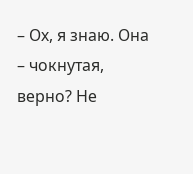– Ох, я знаю. Она – чокнутая, верно? Не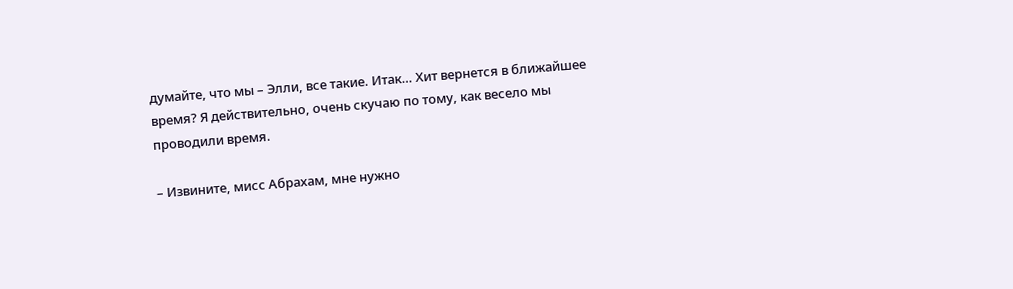думайте, что мы – Элли, все такие. Итак… Хит вернется в ближайшее время? Я действительно, очень скучаю по тому, как весело мы проводили время.

– Извините, мисс Абрахам, мне нужно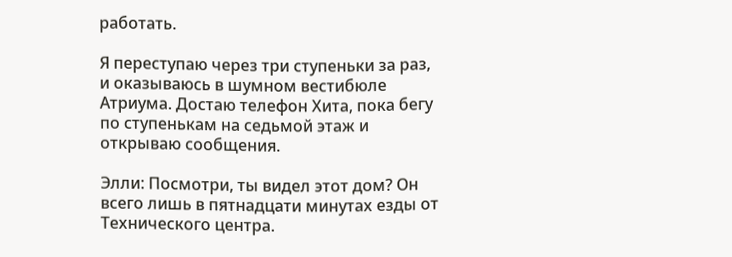работать.

Я переступаю через три ступеньки за раз, и оказываюсь в шумном вестибюле Атриума. Достаю телефон Хита, пока бегу по ступенькам на седьмой этаж и открываю сообщения.

Элли: Посмотри, ты видел этот дом? Он всего лишь в пятнадцати минутах езды от Технического центра.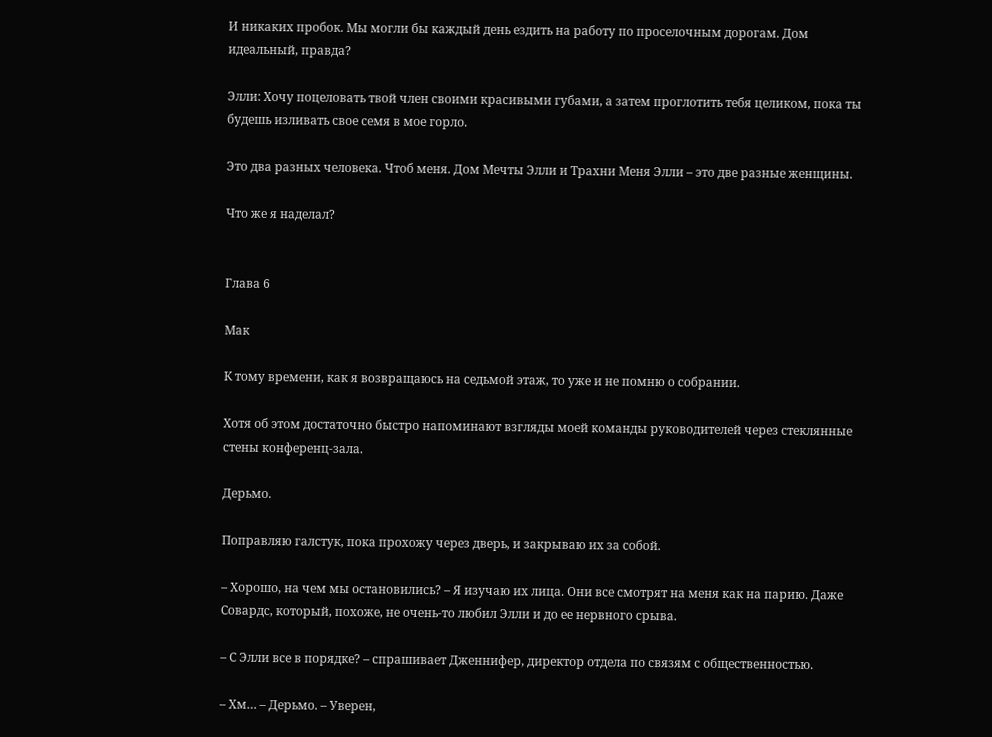И никаких пробок. Мы могли бы каждый день ездить на работу по проселочным дорогам. Дом идеальный, правда?

Элли: Хочу поцеловать твой член своими красивыми губами, а затем проглотить тебя целиком, пока ты будешь изливать свое семя в мое горло.

Это два разных человека. Чтоб меня. Дом Мечты Элли и Трахни Меня Элли – это две разные женщины.

Что же я наделал?


Глава 6

Мак

К тому времени, как я возвращаюсь на седьмой этаж, то уже и не помню о собрании.

Хотя об этом достаточно быстро напоминают взгляды моей команды руководителей через стеклянные стены конференц-зала.

Дерьмо.

Поправляю галстук, пока прохожу через дверь, и закрываю их за собой.

– Хорошо, на чем мы остановились? – Я изучаю их лица. Они все смотрят на меня как на парию. Даже Совардс, который, похоже, не очень-то любил Элли и до ее нервного срыва.

– С Элли все в порядке? – спрашивает Дженнифер, директор отдела по связям с общественностью.

– Хм… – Дерьмо. – Уверен,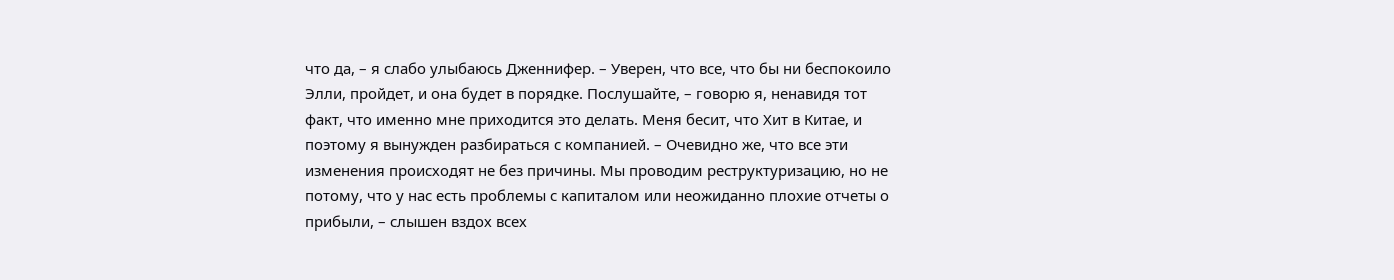что да, – я слабо улыбаюсь Дженнифер. – Уверен, что все, что бы ни беспокоило Элли, пройдет, и она будет в порядке. Послушайте, – говорю я, ненавидя тот факт, что именно мне приходится это делать. Меня бесит, что Хит в Китае, и поэтому я вынужден разбираться с компанией. – Очевидно же, что все эти изменения происходят не без причины. Мы проводим реструктуризацию, но не потому, что у нас есть проблемы с капиталом или неожиданно плохие отчеты о прибыли, – слышен вздох всех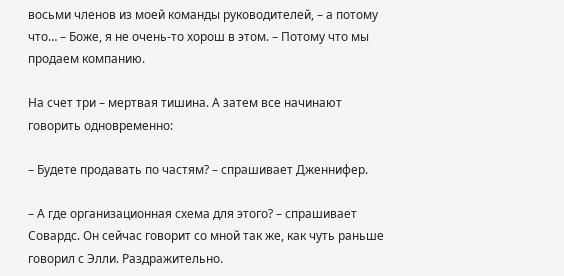восьми членов из моей команды руководителей, – а потому что… – Боже, я не очень-то хорош в этом. – Потому что мы продаем компанию.

На счет три – мертвая тишина. А затем все начинают говорить одновременно:

– Будете продавать по частям? – спрашивает Дженнифер.

– А где организационная схема для этого? – спрашивает Совардс. Он сейчас говорит со мной так же, как чуть раньше говорил с Элли. Раздражительно.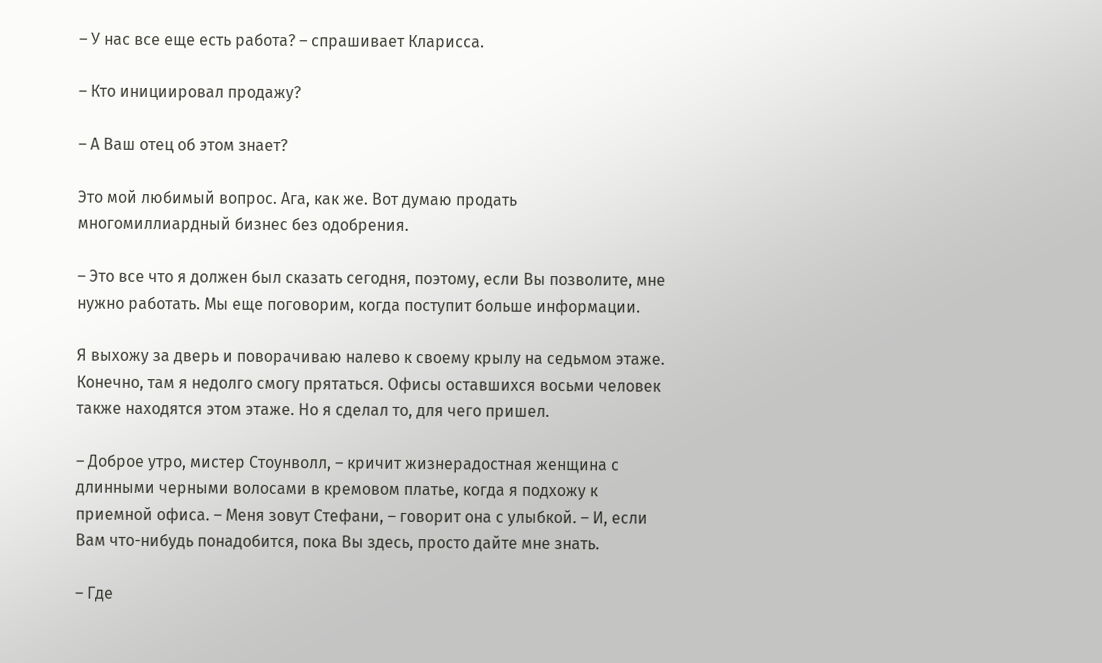– У нас все еще есть работа? – спрашивает Кларисса.

– Кто инициировал продажу?

– А Ваш отец об этом знает?

Это мой любимый вопрос. Ага, как же. Вот думаю продать многомиллиардный бизнес без одобрения.

– Это все что я должен был сказать сегодня, поэтому, если Вы позволите, мне нужно работать. Мы еще поговорим, когда поступит больше информации.

Я выхожу за дверь и поворачиваю налево к своему крылу на седьмом этаже. Конечно, там я недолго смогу прятаться. Офисы оставшихся восьми человек также находятся этом этаже. Но я сделал то, для чего пришел.

– Доброе утро, мистер Стоунволл, – кричит жизнерадостная женщина с длинными черными волосами в кремовом платье, когда я подхожу к приемной офиса. – Меня зовут Стефани, – говорит она с улыбкой. – И, если Вам что-нибудь понадобится, пока Вы здесь, просто дайте мне знать.

– Где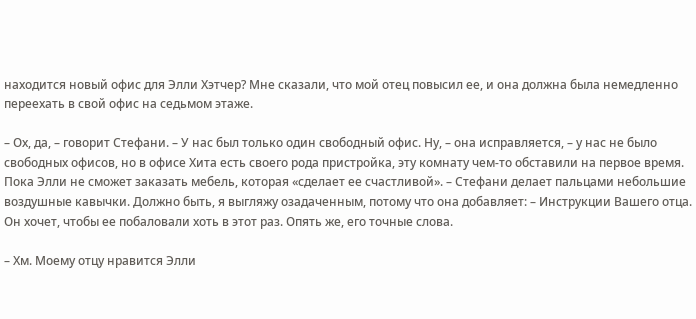находится новый офис для Элли Хэтчер? Мне сказали, что мой отец повысил ее, и она должна была немедленно переехать в свой офис на седьмом этаже.

– Ох, да, – говорит Стефани. – У нас был только один свободный офис. Ну, – она исправляется, – у нас не было свободных офисов, но в офисе Хита есть своего рода пристройка, эту комнату чем-то обставили на первое время. Пока Элли не сможет заказать мебель, которая «сделает ее счастливой». – Стефани делает пальцами небольшие воздушные кавычки. Должно быть, я выгляжу озадаченным, потому что она добавляет: – Инструкции Вашего отца. Он хочет, чтобы ее побаловали хоть в этот раз. Опять же, его точные слова.

– Хм. Моему отцу нравится Элли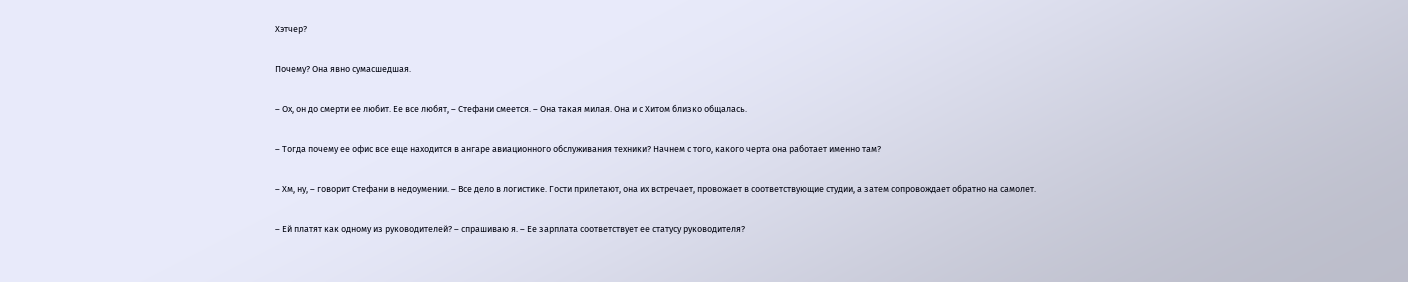Хэтчер?

Почему? Она явно сумасшедшая.

– Ох, он до смерти ее любит. Ее все любят, – Стефани смеется. – Она такая милая. Она и с Хитом близко общалась.

– Тогда почему ее офис все еще находится в ангаре авиационного обслуживания техники? Начнем с того, какого черта она работает именно там?

– Хм, ну, – говорит Стефани в недоумении. – Все дело в логистике. Гости прилетают, она их встречает, провожает в соответствующие студии, а затем сопровождает обратно на самолет.

– Ей платят как одному из руководителей? – спрашиваю я. – Ее зарплата соответствует ее статусу руководителя?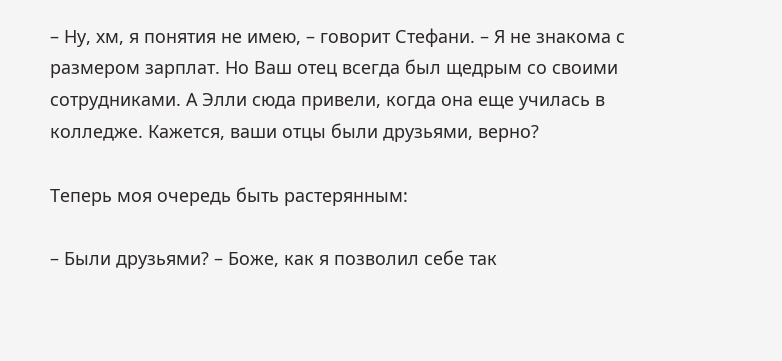– Ну, хм, я понятия не имею, – говорит Стефани. – Я не знакома с размером зарплат. Но Ваш отец всегда был щедрым со своими сотрудниками. А Элли сюда привели, когда она еще училась в колледже. Кажется, ваши отцы были друзьями, верно?

Теперь моя очередь быть растерянным:

– Были друзьями? – Боже, как я позволил себе так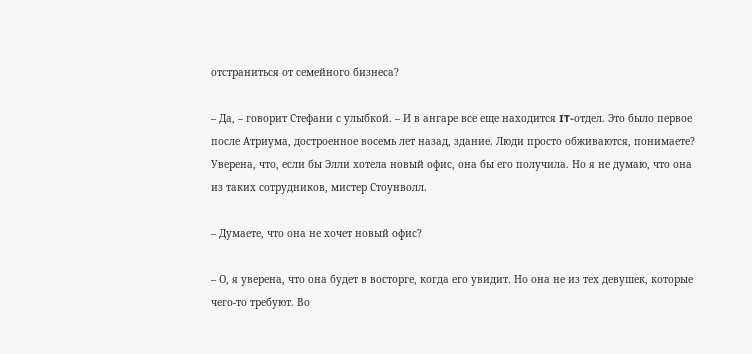отстраниться от семейного бизнеса?

– Да, – говорит Стефани с улыбкой. – И в ангаре все еще находится IT-отдел. Это было первое после Атриума, достроенное восемь лет назад, здание. Люди просто обживаются, понимаете? Уверена, что, если бы Элли хотела новый офис, она бы его получила. Но я не думаю, что она из таких сотрудников, мистер Стоунволл.

– Думаете, что она не хочет новый офис?

– О, я уверена, что она будет в восторге, когда его увидит. Но она не из тех девушек, которые чего-то требуют. Во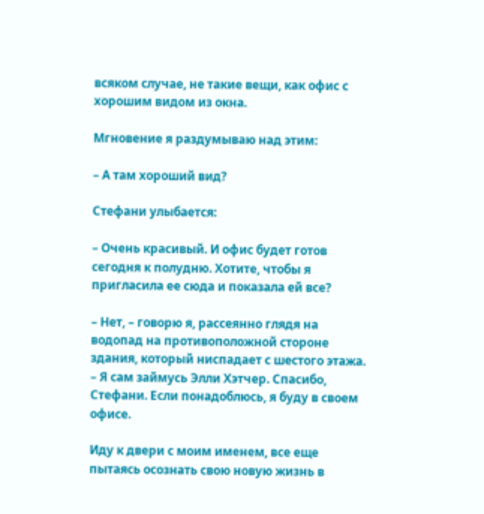всяком случае, не такие вещи, как офис с хорошим видом из окна.

Мгновение я раздумываю над этим:

– А там хороший вид?

Стефани улыбается:

– Очень красивый. И офис будет готов сегодня к полудню. Хотите, чтобы я пригласила ее сюда и показала ей все?

– Нет, – говорю я, рассеянно глядя на водопад на противоположной стороне здания, который ниспадает с шестого этажа. – Я сам займусь Элли Хэтчер. Спасибо, Стефани. Если понадоблюсь, я буду в своем офисе.

Иду к двери с моим именем, все еще пытаясь осознать свою новую жизнь в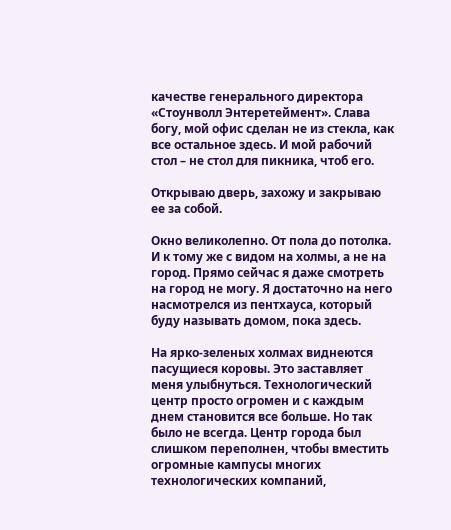качестве генерального директора «Стоунволл Энтеретеймент». Слава богу, мой офис сделан не из стекла, как все остальное здесь. И мой рабочий стол – не стол для пикника, чтоб его.

Открываю дверь, захожу и закрываю ее за собой.

Окно великолепно. От пола до потолка. И к тому же с видом на холмы, а не на город. Прямо сейчас я даже смотреть на город не могу. Я достаточно на него насмотрелся из пентхауса, который буду называть домом, пока здесь.

На ярко-зеленых холмах виднеются пасущиеся коровы. Это заставляет меня улыбнуться. Технологический центр просто огромен и с каждым днем становится все больше. Но так было не всегда. Центр города был слишком переполнен, чтобы вместить огромные кампусы многих технологических компаний,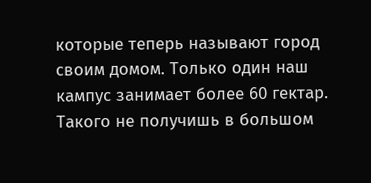которые теперь называют город своим домом. Только один наш кампус занимает более 60 гектар. Такого не получишь в большом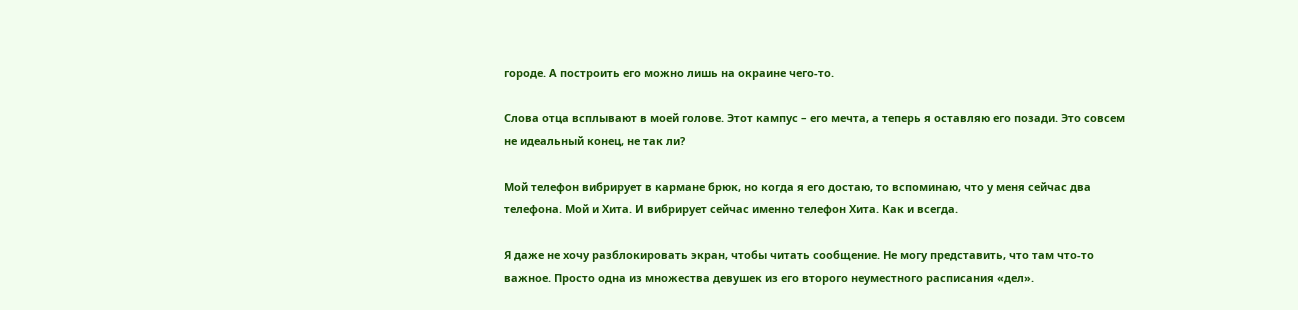городе. А построить его можно лишь на окраине чего-то.

Слова отца всплывают в моей голове. Этот кампус – его мечта, а теперь я оставляю его позади. Это совсем не идеальный конец, не так ли?

Мой телефон вибрирует в кармане брюк, но когда я его достаю, то вспоминаю, что у меня сейчас два телефона. Мой и Хита. И вибрирует сейчас именно телефон Хита. Как и всегда.

Я даже не хочу разблокировать экран, чтобы читать сообщение. Не могу представить, что там что-то важное. Просто одна из множества девушек из его второго неуместного расписания «дел».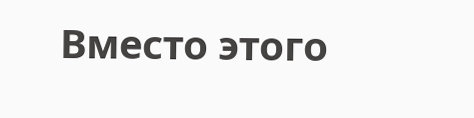Вместо этого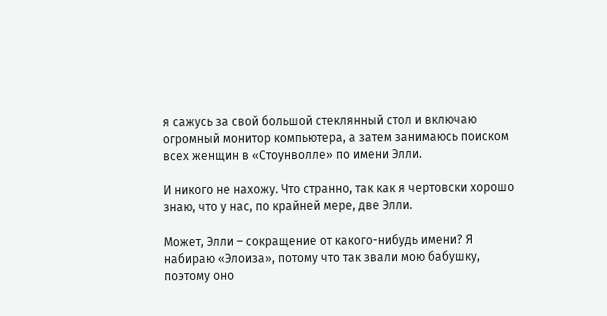я сажусь за свой большой стеклянный стол и включаю огромный монитор компьютера, а затем занимаюсь поиском всех женщин в «Стоунволле» по имени Элли.

И никого не нахожу. Что странно, так как я чертовски хорошо знаю, что у нас, по крайней мере, две Элли.

Может, Элли – сокращение от какого-нибудь имени? Я набираю «Элоиза», потому что так звали мою бабушку, поэтому оно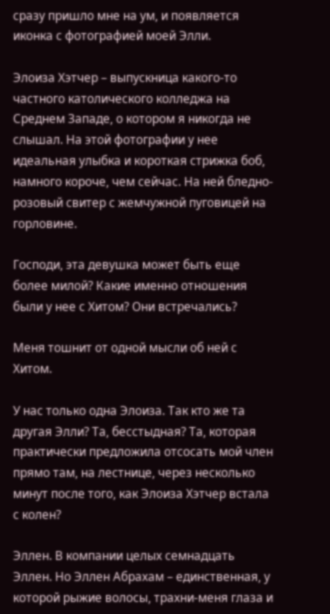сразу пришло мне на ум, и появляется иконка с фотографией моей Элли.

Элоиза Хэтчер – выпускница какого-то частного католического колледжа на Среднем Западе, о котором я никогда не слышал. На этой фотографии у нее идеальная улыбка и короткая стрижка боб, намного короче, чем сейчас. На ней бледно-розовый свитер с жемчужной пуговицей на горловине.

Господи, эта девушка может быть еще более милой? Какие именно отношения были у нее с Хитом? Они встречались?

Меня тошнит от одной мысли об ней с Хитом.

У нас только одна Элоиза. Так кто же та другая Элли? Та, бесстыдная? Та, которая практически предложила отсосать мой член прямо там, на лестнице, через несколько минут после того, как Элоиза Хэтчер встала с колен?

Эллен. В компании целых семнадцать Эллен. Но Эллен Абрахам – единственная, у которой рыжие волосы, трахни-меня глаза и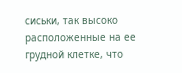сиськи, так высоко расположенные на ее грудной клетке, что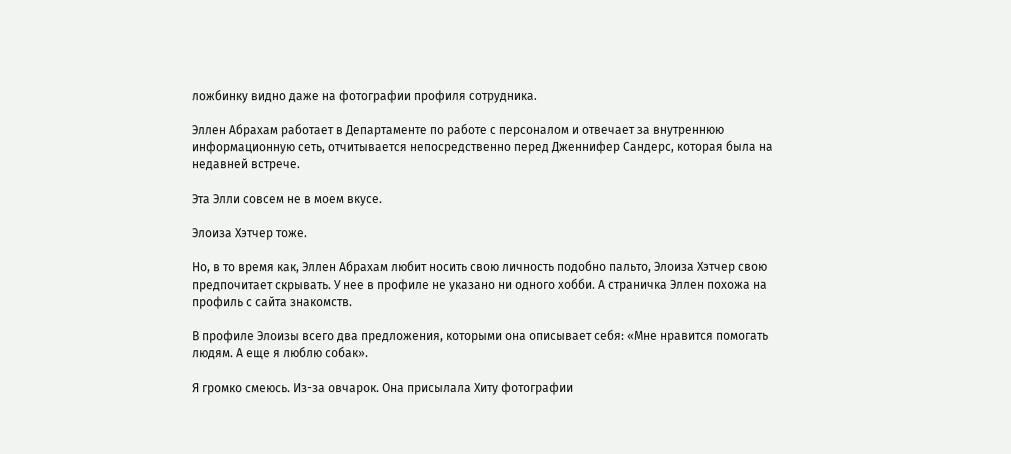ложбинку видно даже на фотографии профиля сотрудника.

Эллен Абрахам работает в Департаменте по работе с персоналом и отвечает за внутреннюю информационную сеть, отчитывается непосредственно перед Дженнифер Сандерс, которая была на недавней встрече.

Эта Элли совсем не в моем вкусе.

Элоиза Хэтчер тоже.

Но, в то время как, Эллен Абрахам любит носить свою личность подобно пальто, Элоиза Хэтчер свою предпочитает скрывать. У нее в профиле не указано ни одного хобби. А страничка Эллен похожа на профиль с сайта знакомств.

В профиле Элоизы всего два предложения, которыми она описывает себя: «Мне нравится помогать людям. А еще я люблю собак».

Я громко смеюсь. Из-за овчарок. Она присылала Хиту фотографии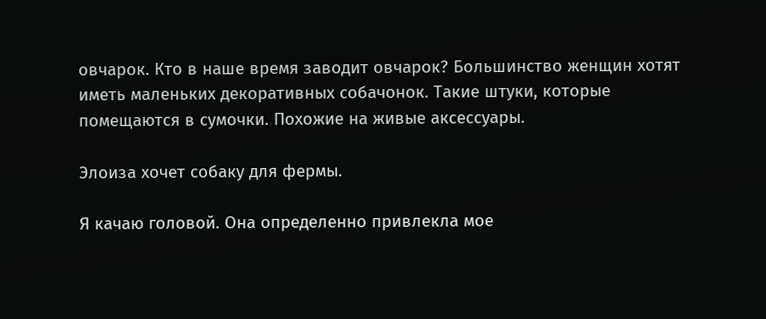овчарок. Кто в наше время заводит овчарок? Большинство женщин хотят иметь маленьких декоративных собачонок. Такие штуки, которые помещаются в сумочки. Похожие на живые аксессуары.

Элоиза хочет собаку для фермы.

Я качаю головой. Она определенно привлекла мое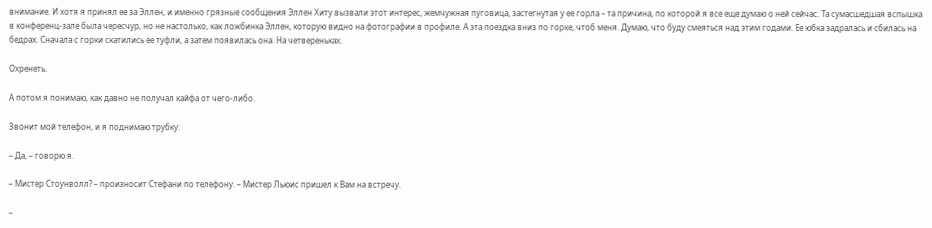внимание. И хотя я принял ее за Эллен, и именно грязные сообщения Эллен Хиту вызвали этот интерес, жемчужная пуговица, застегнутая у ее горла – та причина, по которой я все еще думаю о ней сейчас. Та сумасшедшая вспышка в конференц-зале была чересчур, но не настолько, как ложбинка Эллен, которую видно на фотографии в профиле. А эта поездка вниз по горке, чтоб меня. Думаю, что буду смеяться над этим годами. Ее юбка задралась и сбилась на бедрах. Сначала с горки скатились ее туфли, а затем появилась она. На четвереньках.

Охренеть.

А потом я понимаю, как давно не получал кайфа от чего-либо.

Звонит мой телефон, и я поднимаю трубку:

– Да, – говорю я.

– Мистер Стоунволл? – произносит Стефани по телефону. – Мистер Льюис пришел к Вам на встречу.

–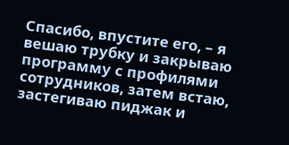Спасибо, впустите его, – я вешаю трубку и закрываю программу с профилями сотрудников, затем встаю, застегиваю пиджак и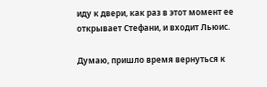иду к двери, как раз в этот момент ее открывает Стефани, и входит Льюис.

Думаю, пришло время вернуться к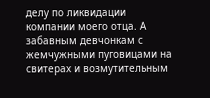делу по ликвидации компании моего отца. А забавным девчонкам с жемчужными пуговицами на свитерах и возмутительным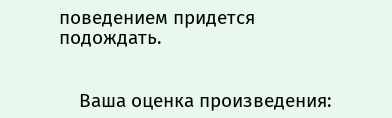поведением придется подождать.


    Ваша оценка произведения: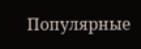Популярные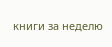книги за неделю